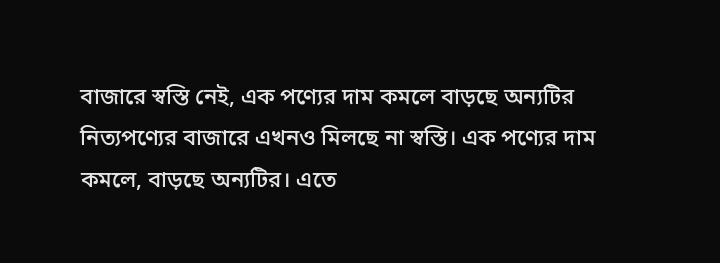বাজারে স্বস্তি নেই, এক পণ্যের দাম কমলে বাড়ছে অন্যটির
নিত্যপণ্যের বাজারে এখনও মিলছে না স্বস্তি। এক পণ্যের দাম কমলে, বাড়ছে অন্যটির। এতে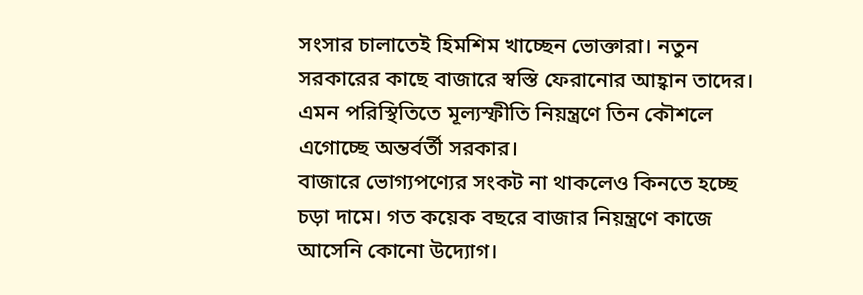সংসার চালাতেই হিমশিম খাচ্ছেন ভোক্তারা। নতুন সরকারের কাছে বাজারে স্বস্তি ফেরানোর আহ্বান তাদের। এমন পরিস্থিতিতে মূল্যস্ফীতি নিয়ন্ত্রণে তিন কৌশলে এগোচ্ছে অন্তর্বর্তী সরকার।
বাজারে ভোগ্যপণ্যের সংকট না থাকলেও কিনতে হচ্ছে চড়া দামে। গত কয়েক বছরে বাজার নিয়ন্ত্রণে কাজে আসেনি কোনো উদ্যোগ।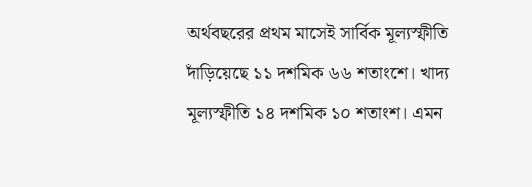অর্থবছরের প্রথম মাসেই সার্বিক মূল্যস্ফীতি দাঁড়িয়েছে ১১ দশমিক ৬৬ শতাংশে। খাদ্য মূল্যস্ফীতি ১৪ দশমিক ১০ শতাংশ। এমন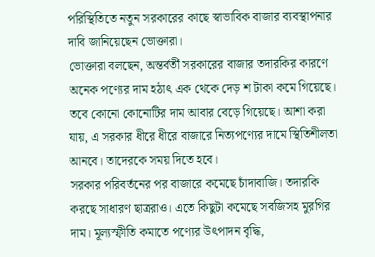পরিস্থিতিতে নতুন সরকারের কাছে স্বাভাবিক বাজার ব্যবস্থাপনার দাবি জানিয়েছেন ভোক্তারা।
ভোক্তারা বলছেন, অন্তর্বর্তী সরকারের বাজার তদারকির কারণে অনেক পণ্যের দাম হঠাৎ এক থেকে দেড় শ টাকা কমে গিয়েছে। তবে কোনো কোনোটির দাম আবার বেড়ে গিয়েছে। আশা করা যায়, এ সরকার ধীরে ধীরে বাজারে নিত্যপণ্যের দামে স্থিতিশীলতা আনবে। তাদেরকে সময় দিতে হবে।
সরকার পরিবর্তনের পর বাজারে কমেছে চাঁদাবাজি। তদারকি করছে সাধারণ ছাত্ররাও। এতে কিছুটা কমেছে সবজিসহ মুরগির দাম। মূল্যস্ফীতি কমাতে পণ্যের উৎপাদন বৃদ্ধি,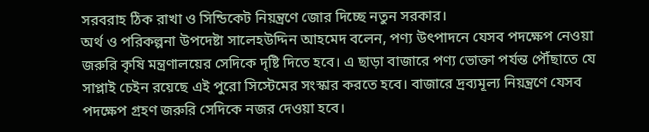সরবরাহ ঠিক রাখা ও সিন্ডিকেট নিয়ন্ত্রণে জোর দিচ্ছে নতুন সরকার।
অর্থ ও পরিকল্পনা উপদেষ্টা সালেহউদ্দিন আহমেদ বলেন, পণ্য উৎপাদনে যেসব পদক্ষেপ নেওয়া জরুরি কৃষি মন্ত্রণালয়ের সেদিকে দৃষ্টি দিতে হবে। এ ছাড়া বাজারে পণ্য ভোক্তা পর্যন্ত পৌঁছাতে যে সাপ্লাই চেইন রয়েছে এই পুরো সিস্টেমের সংস্কার করতে হবে। বাজারে দ্রব্যমূল্য নিয়ন্ত্রণে যেসব পদক্ষেপ গ্রহণ জরুরি সেদিকে নজর দেওয়া হবে।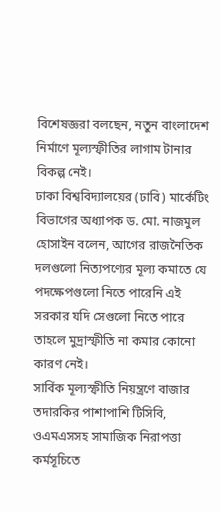বিশেষজ্ঞরা বলছেন, নতুন বাংলাদেশ নির্মাণে মূল্যস্ফীতির লাগাম টানার বিকল্প নেই।
ঢাকা বিশ্ববিদ্যালয়ের (ঢাবি) মার্কেটিং বিভাগের অধ্যাপক ড. মো. নাজমুল হোসাইন বলেন, আগের রাজনৈতিক দলগুলো নিত্যপণ্যের মূল্য কমাতে যে পদক্ষেপগুলো নিতে পারেনি এই সরকার যদি সেগুলো নিতে পারে তাহলে মুদ্রাস্ফীতি না কমার কোনো কারণ নেই।
সার্বিক মূল্যস্ফীতি নিয়ন্ত্রণে বাজার তদারকির পাশাপাশি টিসিবি, ওএমএসসহ সামাজিক নিরাপত্তা কর্মসূচিতে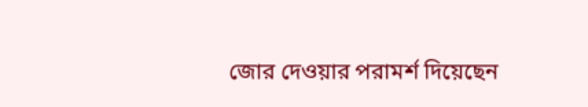জোর দেওয়ার পরামর্শ দিয়েছেন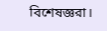বিশেষজ্ঞরা।